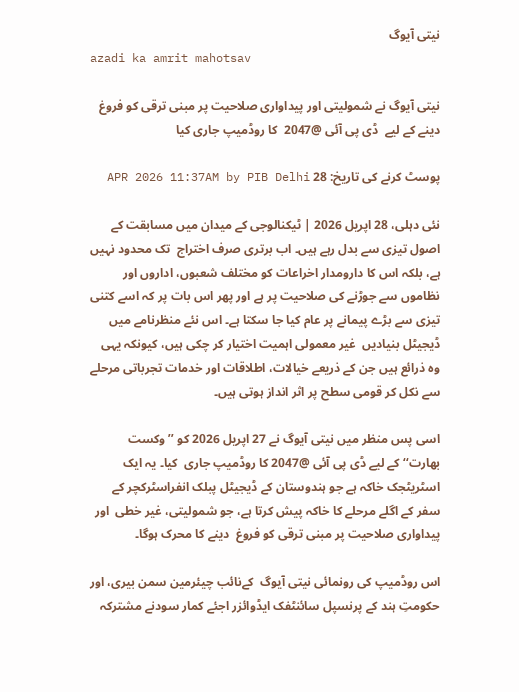نیتی آیوگ
azadi ka amrit mahotsav

نیتی آیوگ نے شمولیتی اور پیداواری صلاحیت پر مبنی ترقی کو فروغ دینے کے لیے  ڈی پی آئی @2047  کا روڈمیپ جاری کیا

پوسٹ کرنے کی تاریخ: 28 APR 2026 11:37AM by PIB Delhi

نئی دہلی، 28 اپریل 2026 | ٹیکنالوجی کے میدان میں مسابقت کے اصول تیزی سے بدل رہے ہیں۔ اب برتری صرف اختراج  تک محدود نہیں  ہے، بلکہ اس کا دارومدار اخراعات کو مختلف شعبوں، اداروں اور نظاموں سے جوڑنے کی صلاحیت پر ہے اور پھر اس بات پر کہ اسے کتنی تیزی سے بڑے پیمانے پر عام کیا جا سکتا ہے۔ اس نئے منظرنامے میں ڈیجیٹل بنیادیں  غیر معمولی اہمیت اختیار کر چکی ہیں، کیونکہ یہی وہ ذرائع ہیں جن کے ذریعے خیالات، اطلاقات اور خدمات تجرباتی مرحلے سے نکل کر قومی سطح پر اثر انداز ہوتی ہیں۔

اسی پس منظر میں نیتی آیوگ نے 27 اپریل 2026 کو ’’وکست بھارت‘‘ کے لیے ڈی پی آئی @2047 کا روڈمیپ جاری  کیا۔ یہ ایک اسٹریٹجک خاکہ ہے جو ہندوستان کے ڈیجیٹل پبلک انفراسٹرکچر کے سفر کے اگلے مرحلے کا خاکہ پیش کرتا ہے، جو شمولیتی، غیر خطی  اور پیداواری صلاحیت پر مبنی ترقی کو فروغ  دینے کا محرک ہوگا۔

اس روڈمیپ کی رونمائی نیتی آیوگ  کےنائب چیئرمین سمن بیری، اور حکومتِ ہند کے پرنسپل سائنٹفک ایڈوائزر اجئے کمار سودنے مشترکہ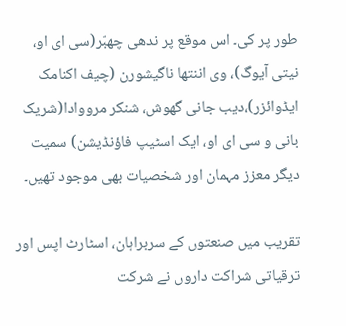طور پر کی۔ اس موقع پر ندھی چھبّر(سی ای او، نیتی آیوگ)، وی اننتھا ناگیشورن (چیف اکنامک ایڈوائزر)،دیب جانی گھوش، شنکر مرووادا(شریک بانی و سی ای او، ایک اسٹیپ فاؤنڈیشن) سمیت دیگر معزز مہمان اور شخصیات بھی موجود تھیں۔

تقریب میں صنعتوں کے سربراہان، اسٹارٹ اپس اور ترقیاتی شراکت داروں نے شرکت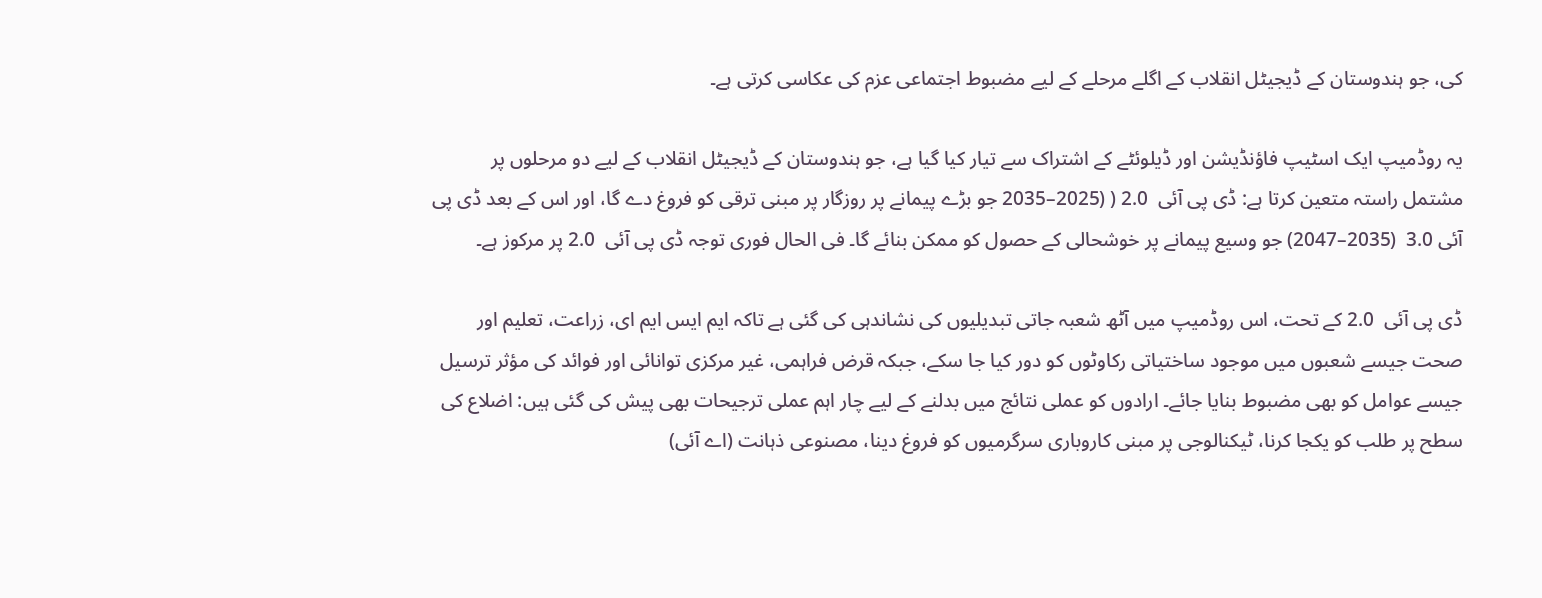کی، جو ہندوستان کے ڈیجیٹل انقلاب کے اگلے مرحلے کے لیے مضبوط اجتماعی عزم کی عکاسی کرتی ہے۔

یہ روڈمیپ ایک اسٹیپ فاؤنڈیشن اور ڈیلوئٹے کے اشتراک سے تیار کیا گیا ہے، جو ہندوستان کے ڈیجیٹل انقلاب کے لیے دو مرحلوں پر مشتمل راستہ متعین کرتا ہے: ڈی پی آئی  2.0 ( (2025–2035 جو بڑے پیمانے پر روزگار پر مبنی ترقی کو فروغ دے گا، اور اس کے بعد ڈی پی آئی 3.0  (2035–2047) جو وسیع پیمانے پر خوشحالی کے حصول کو ممکن بنائے گا۔ فی الحال فوری توجہ ڈی پی آئی  2.0 پر مرکوز ہے۔

ڈی پی آئی  2.0 کے تحت، اس روڈمیپ میں آٹھ شعبہ جاتی تبدیلیوں کی نشاندہی کی گئی ہے تاکہ ایم ایس ایم ای، زراعت، تعلیم اور صحت جیسے شعبوں میں موجود ساختیاتی رکاوٹوں کو دور کیا جا سکے، جبکہ قرض فراہمی، غیر مرکزی توانائی اور فوائد کی مؤثر ترسیل جیسے عوامل کو بھی مضبوط بنایا جائے۔ ارادوں کو عملی نتائج میں بدلنے کے لیے چار اہم عملی ترجیحات بھی پیش کی گئی ہیں: اضلاع کی سطح پر طلب کو یکجا کرنا، ٹیکنالوجی پر مبنی کاروباری سرگرمیوں کو فروغ دینا، مصنوعی ذہانت (اے آئی)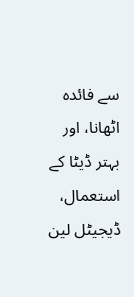سے فائدہ اٹھانا، اور بہتر ڈیٹا کے استعمال، ڈیجیٹل لین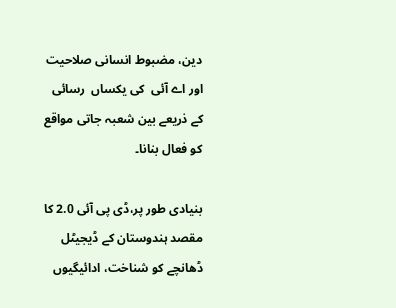دین، مضبوط انسانی صلاحیت اور اے آئی  کی یکساں  رسائی کے ذریعے بین شعبہ جاتی مواقع کو فعال بنانا۔

بنیادی طور پر،ڈی پی آئی 2.0 کا مقصد ہندوستان کے ڈیجیٹل ڈھانچے کو شناخت، ادائیگیوں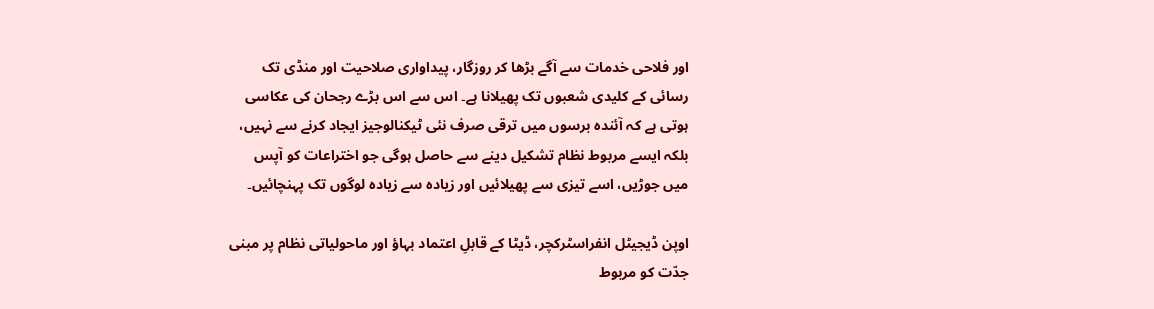اور فلاحی خدمات سے آگے بڑھا کر روزگار، پیداواری صلاحیت اور منڈی تک رسائی کے کلیدی شعبوں تک پھیلانا ہے۔ اس سے اس بڑے رجحان کی عکاسی ہوتی ہے کہ آئندہ برسوں میں ترقی صرف نئی ٹیکنالوجیز ایجاد کرنے سے نہیں، بلکہ ایسے مربوط نظام تشکیل دینے سے حاصل ہوگی جو اختراعات کو آپس میں جوڑیں، اسے تیزی سے پھیلائیں اور زیادہ سے زیادہ لوگوں تک پہنچائیں۔

اوپن ڈیجیٹل انفراسٹرکچر، ڈیٹا کے قابلِ اعتماد بہاؤ اور ماحولیاتی نظام پر مبنی جدّت کو مربوط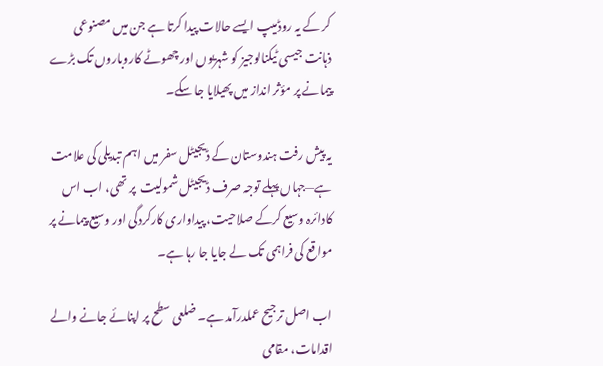کر کے یہ روڈمیپ ایسے حالات پیدا کرتا ہے جن میں مصنوعی ذہانت جیسی ٹیکنالوجیز کو شہریوں اور چھوٹے کاروباروں تک بڑے پیمانے پر مؤثر انداز میں پھیلایا جا سکے۔

یہ پیش رفت ہندوستان کے ڈیجیٹل سفر میں اہم تبدیلی کی علامت ہے—جہاں پہلے توجہ صرف ڈیجیٹل شمولیت  پر تھی، اب اس کادائرہ وسیع کرکے صلاحیت، پیداواری کارکردگی اور وسیع پیمانے پر مواقع کی فراہمی تک لے جایا جا رہا ہے۔

اب اصل ترجیح عملدرآمد ہے۔ ضلعی سطح پر اپنائے جانے والے اقدامات، مقامی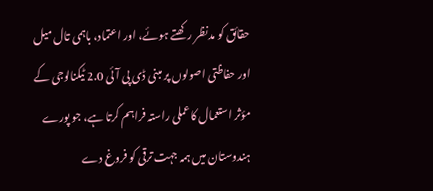حقائق کو مدنظر رکھتے ہوئے، اور اعتماد، باہمی تال میل  اور حفاظتی اصولوں پر مبنی ڈی پی آئی 2.0 ٹیکنالوجی کے مؤثر استعمال کاعملی راستہ فراہم کرتا ہے، جو پورے ہندوستان میں ہمہ جہت ترقی کو فروغ دے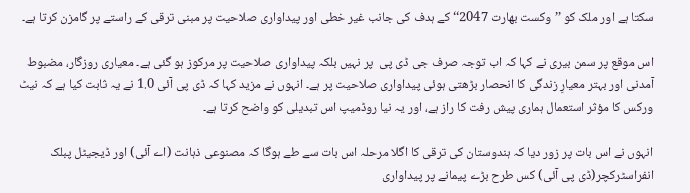سکتا ہے اور ملک کو ’’وکست بھارت 2047‘‘ کے ہدف کی جانب غیر خطی اور پیداواری صلاحیت پر مبنی ترقی کے راستے پر گامزن کرتا ہے۔

اس موقع پر سمن بیری نے کہا کہ اب توجہ صرف جی ڈی پی  پر نہیں بلکہ پیداواری صلاحیت پر مرکوز ہو گئی ہے۔ معیاری روزگار، مضبوط آمدنی اور بہتر معیارِ زندگی کا انحصار بڑھتی ہوئی پیداواری صلاحیت پر ہے۔ انہوں نے مزید کہا کہ ڈی پی آئی 1.0 نے یہ ثابت کیا ہے کہ نیٹ ورکس کا مؤثر استعمال ہماری پیش رفت کا راز ہے، اور یہ نیا روڈمیپ اس تبدیلی کو واضح کرتا ہے۔

انہوں نے اس بات پر زور دیا کہ ہندوستان کی ترقی کا اگلا مرحلہ اس بات سے طے ہوگا کہ مصنوعی ذہانت (اے آئی) اور ڈیجیٹل پبلک انفراسٹرکچر(ڈی پی آئی) کس طرح بڑے پیمانے پر پیداواری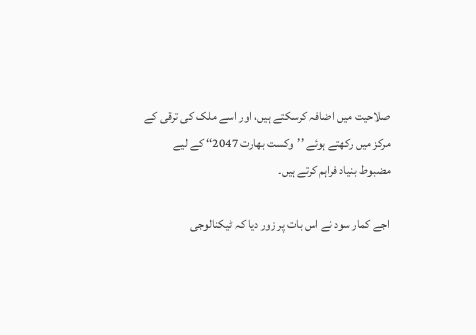صلاحیت میں اضافہ کرسکتے ہیں، اور اسے ملک کی ترقی کے مرکز میں رکھتے ہوئے ’’وکست بھارت 2047‘‘ کے لیے مضبوط بنیاد فراہم کرتے ہیں۔

اجے کمار سود نے اس بات پر زور دیا کہ ٹیکنالوجی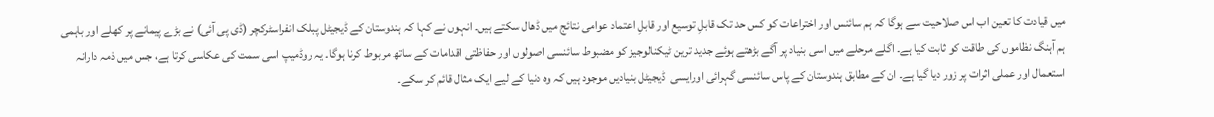میں قیادت کا تعین اب اس صلاحیت سے ہوگا کہ ہم سائنس اور اختراعات کو کس حد تک قابلِ توسیع اور قابلِ اعتماد عوامی نتائج میں ڈھال سکتے ہیں۔ انہوں نے کہا کہ ہندوستان کے ڈیجیٹل پبلک انفراسٹرکچر (ڈی پی آئی) نے بڑے پیمانے پر کھلے اور باہمی ہم آہنگ نظاموں کی طاقت کو ثابت کیا ہے۔ اگلے مرحلے میں اسی بنیاد پر آگے بڑھتے ہوئے جدید ترین ٹیکنالوجیز کو مضبوط سائنسی اصولوں اور حفاظتی اقدامات کے ساتھ مربوط کرنا ہوگا۔ یہ روڈمیپ اسی سمت کی عکاسی کرتا ہے، جس میں ذمہ دارانہ استعمال اور عملی اثرات پر زور دیا گیا ہے۔ ان کے مطابق ہندوستان کے پاس سائنسی گہرائی اورایسی  ڈیجیٹل بنیادیں موجود ہیں کہ وہ دنیا کے لیے ایک مثال قائم کر سکے۔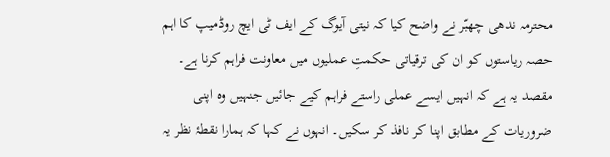محترمہ ندھی چھبّر نے واضح کیا کہ نیتی آیوگ کے ایف ٹی ایچ روڈمیپ کا اہم حصہ ریاستوں کو ان کی ترقیاتی حکمتِ عملیوں میں معاونت فراہم کرنا ہے۔ مقصد یہ ہے کہ انہیں ایسے عملی راستے فراہم کیے جائیں جنہیں وہ اپنی ضروریات کے مطابق اپنا کر نافذ کر سکیں۔ انہوں نے کہا کہ ہمارا نقطۂ نظر یہ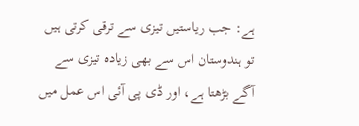ہے: جب ریاستیں تیزی سے ترقی کرتی ہیں تو ہندوستان اس سے بھی زیادہ تیزی سے آگے بڑھتا ہے، اور ڈی پی آئی اس عمل میں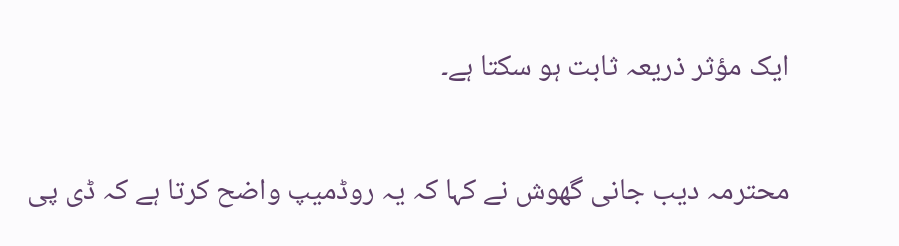ایک مؤثر ذریعہ ثابت ہو سکتا ہے۔

محترمہ دیب جانی گھوش نے کہا کہ یہ روڈمیپ واضح کرتا ہے کہ ڈی پی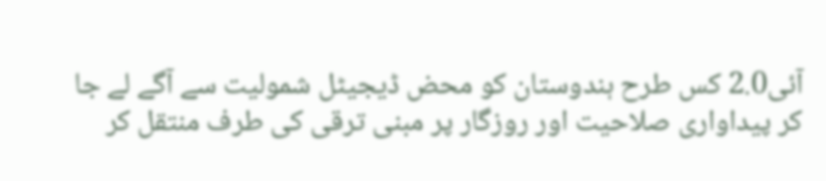آئی2.0 کس طرح ہندوستان کو محض ڈیجیٹل شمولیت سے آگے لے جا کر پیداواری صلاحیت اور روزگار پر مبنی ترقی کی طرف منتقل کر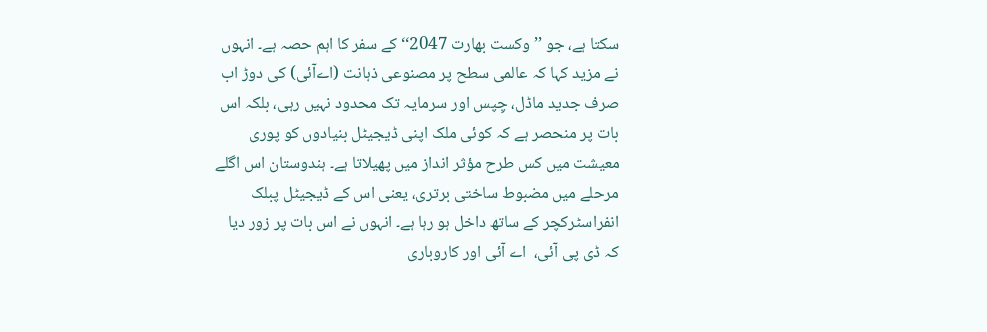سکتا ہے، جو ’’وکست بھارت 2047‘‘ کے سفر کا اہم حصہ ہے۔ انہوں نے مزید کہا کہ عالمی سطح پر مصنوعی ذہانت (اےآئی) کی دوڑ اب صرف جدید ماڈل، چِپس اور سرمایہ تک محدود نہیں رہی، بلکہ اس بات پر منحصر ہے کہ کوئی ملک اپنی ڈیجیٹل بنیادوں کو پوری معیشت میں کس طرح مؤثر انداز میں پھیلاتا ہے۔ ہندوستان اس اگلے مرحلے میں مضبوط ساختی برتری، یعنی اس کے ڈیجیٹل پبلک انفراسٹرکچر کے ساتھ داخل ہو رہا ہے۔ انہوں نے اس بات پر زور دیا کہ ڈی پی آئی،  اے آئی اور کاروباری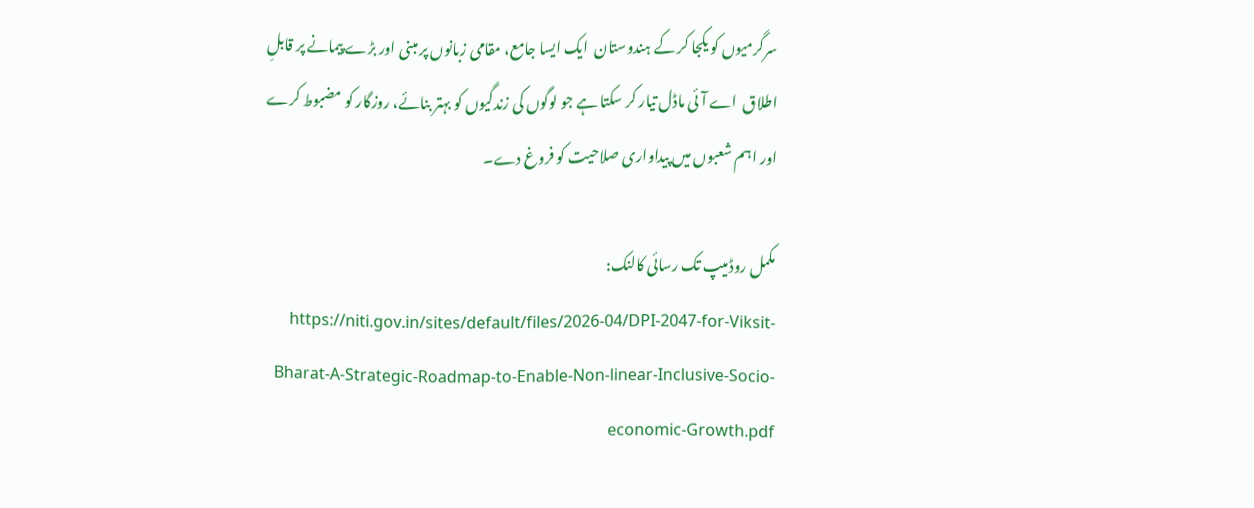سرگرمیوں کو یکجا کر کے ہندوستان  ایک ایسا جامع، مقامی زبانوں پر مبنی اور بڑے پیمانے پر قابلِ اطلاق  اے آئی ماڈل تیار کر سکتا ہے جو لوگوں کی زندگیوں کو بہتر بنائے، روزگار کو مضبوط کرے اور اہم شعبوں میں پیداواری صلاحیت کو فروغ دے۔

مکمل روڈمیپ تک رسائی کالنک: https://niti.gov.in/sites/default/files/2026-04/DPI-2047-for-Viksit-Bharat-A-Strategic-Roadmap-to-Enable-Non-linear-Inclusive-Socio-economic-Growth.pdf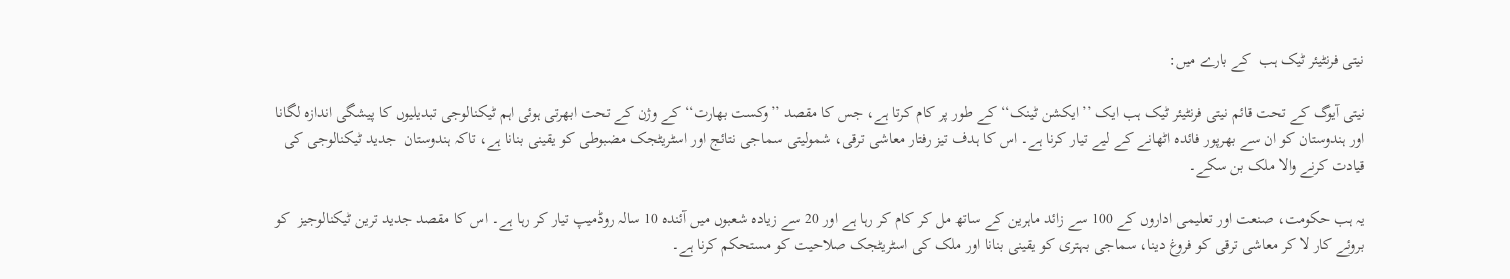نیتی فرنٹیئر ٹیک ہب  کے بارے میں:

نیتی آیوگ کے تحت قائم نیتی فرنٹیئر ٹیک ہب ایک ’’ایکشن ٹینک‘‘ کے طور پر کام کرتا ہے، جس کا مقصد ’’وکست بھارت‘‘ کے وژن کے تحت ابھرتی ہوئی اہم ٹیکنالوجی تبدیلیوں کا پیشگی اندازہ لگانا اور ہندوستان کو ان سے بھرپور فائدہ اٹھانے کے لیے تیار کرنا ہے۔ اس کا ہدف تیز رفتار معاشی ترقی، شمولیتی سماجی نتائج اور اسٹریٹجک مضبوطی کو یقینی بنانا ہے، تاکہ ہندوستان  جدید ٹیکنالوجی کی قیادت کرنے والا ملک بن سکے۔

یہ ہب حکومت، صنعت اور تعلیمی اداروں کے 100 سے زائد ماہرین کے ساتھ مل کر کام کر رہا ہے اور 20 سے زیادہ شعبوں میں آئندہ 10 سالہ روڈمیپ تیار کر رہا ہے۔ اس کا مقصد جدید ترین ٹیکنالوجیز  کو بروئے کار لا کر معاشی ترقی کو فروغ دینا، سماجی بہتری کو یقینی بنانا اور ملک کی اسٹریٹجک صلاحیت کو مستحکم کرنا ہے۔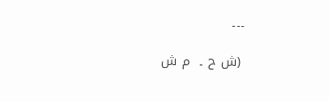۔۔۔

 (ش ح ۔  م ش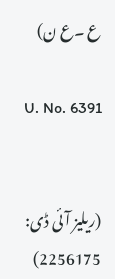ع ۔ع ن)

U. No. 6391


(ریلیز آئی ڈی: 2256175)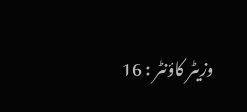وزیٹر کاؤنٹر : 16